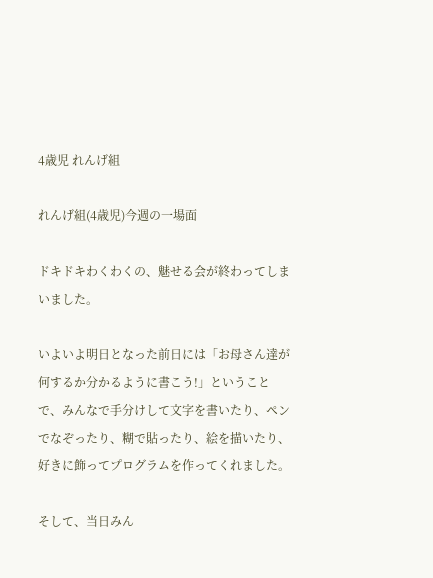4歳児 れんげ組

れんげ組(4歳児)今週の一場面

ドキドキわくわくの、魅せる会が終わってしまいました。

いよいよ明日となった前日には「お母さん達が何するか分かるように書こう!」ということで、みんなで手分けして文字を書いたり、ペンでなぞったり、糊で貼ったり、絵を描いたり、好きに飾ってプログラムを作ってくれました。

そして、当日みん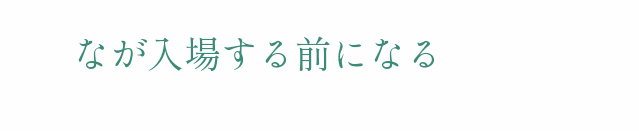なが入場する前になる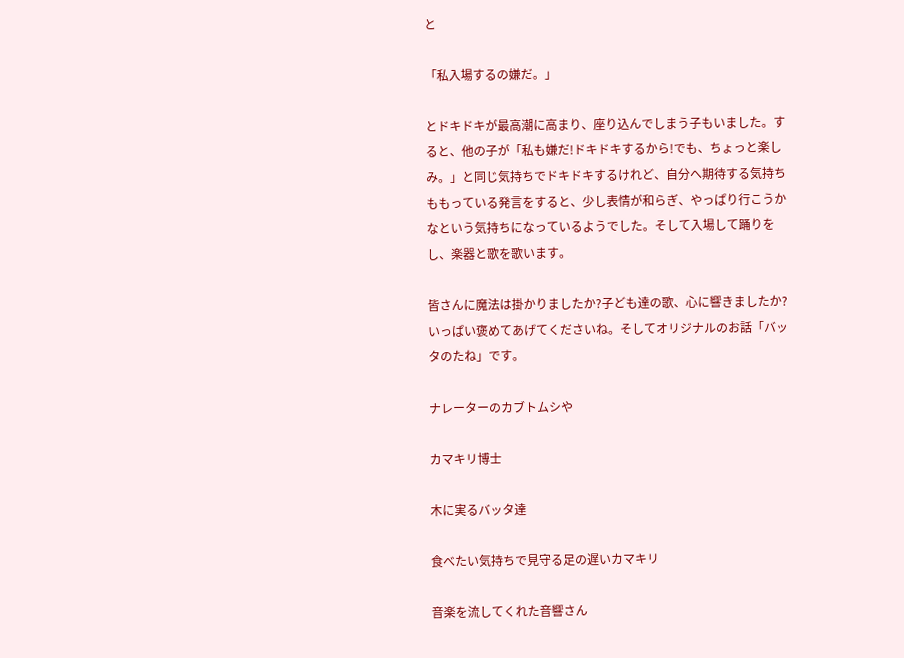と

「私入場するの嫌だ。」

とドキドキが最高潮に高まり、座り込んでしまう子もいました。すると、他の子が「私も嫌だ!ドキドキするから!でも、ちょっと楽しみ。」と同じ気持ちでドキドキするけれど、自分へ期待する気持ちももっている発言をすると、少し表情が和らぎ、やっぱり行こうかなという気持ちになっているようでした。そして入場して踊りをし、楽器と歌を歌います。

皆さんに魔法は掛かりましたか?子ども達の歌、心に響きましたか?いっぱい褒めてあげてくださいね。そしてオリジナルのお話「バッタのたね」です。

ナレーターのカブトムシや

カマキリ博士

木に実るバッタ達

食べたい気持ちで見守る足の遅いカマキリ

音楽を流してくれた音響さん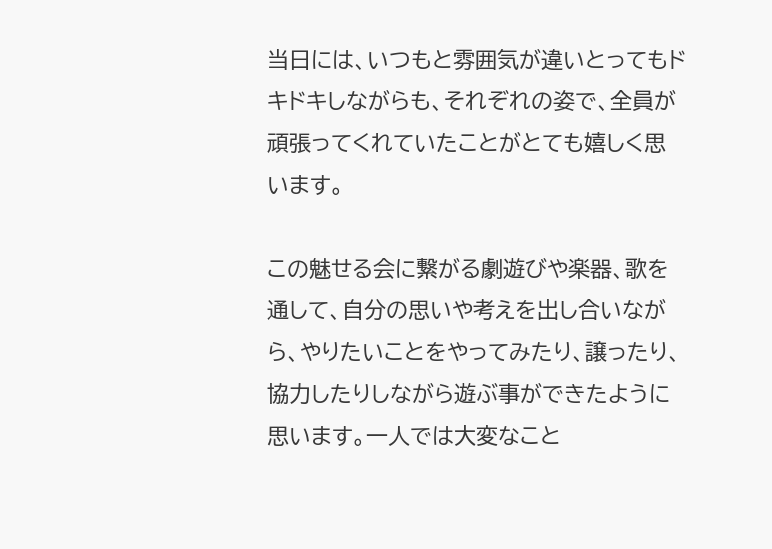当日には、いつもと雰囲気が違いとってもドキドキしながらも、それぞれの姿で、全員が頑張ってくれていたことがとても嬉しく思います。

この魅せる会に繋がる劇遊びや楽器、歌を通して、自分の思いや考えを出し合いながら、やりたいことをやってみたり、譲ったり、協力したりしながら遊ぶ事ができたように思います。一人では大変なこと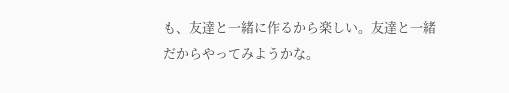も、友達と一緒に作るから楽しい。友達と一緒だからやってみようかな。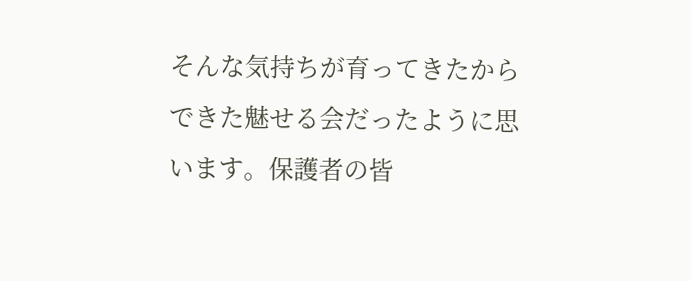そんな気持ちが育ってきたからできた魅せる会だったように思います。保護者の皆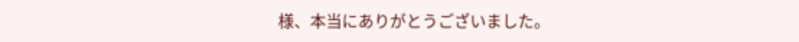様、本当にありがとうございました。